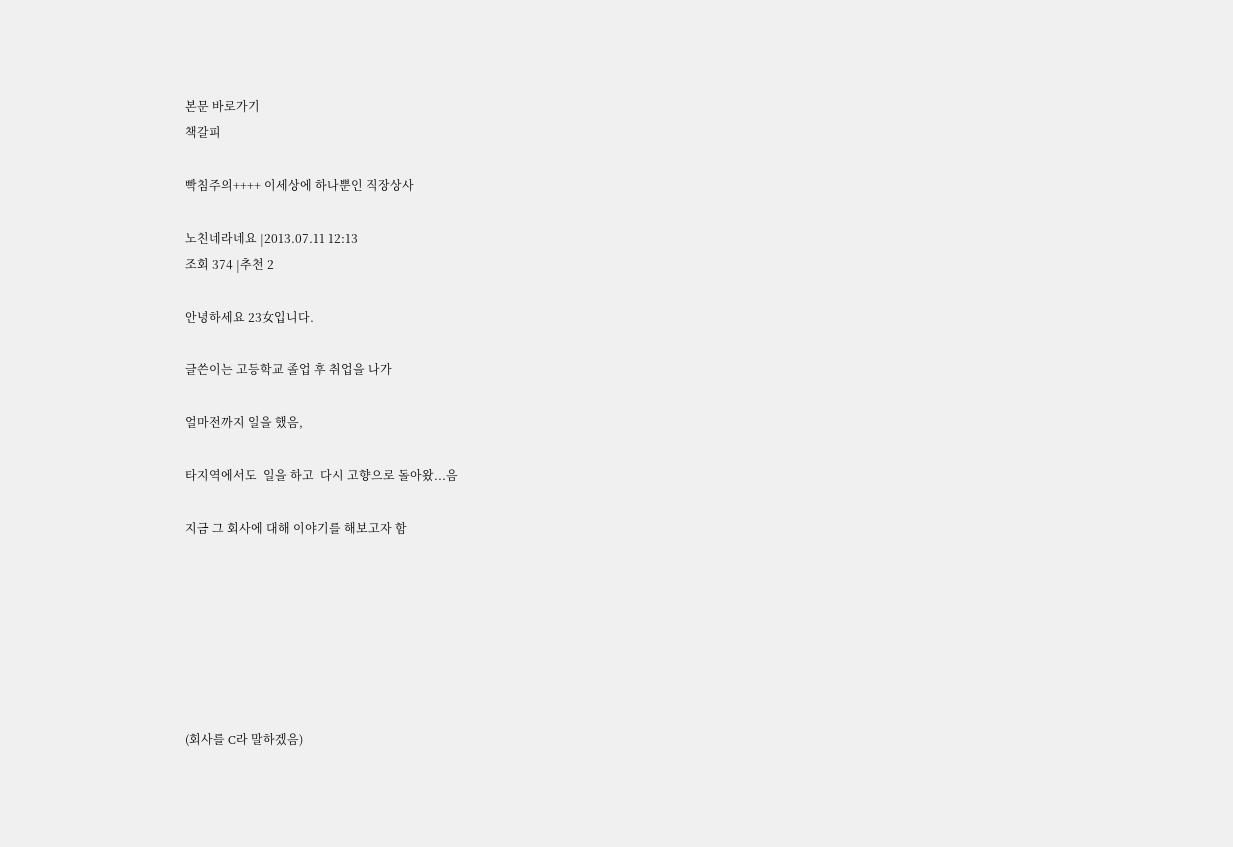본문 바로가기
책갈피

빡침주의++++ 이세상에 하나뿐인 직장상사

노친네라네요 |2013.07.11 12:13
조회 374 |추천 2

안녕하세요 23女입니다.

글쓴이는 고등학교 졸업 후 취업을 나가

얼마전까지 일을 했음,

타지역에서도  일을 하고  다시 고향으로 돌아왔...음

지금 그 회사에 대해 이야기를 해보고자 함







(회사를 C라 말하겠음)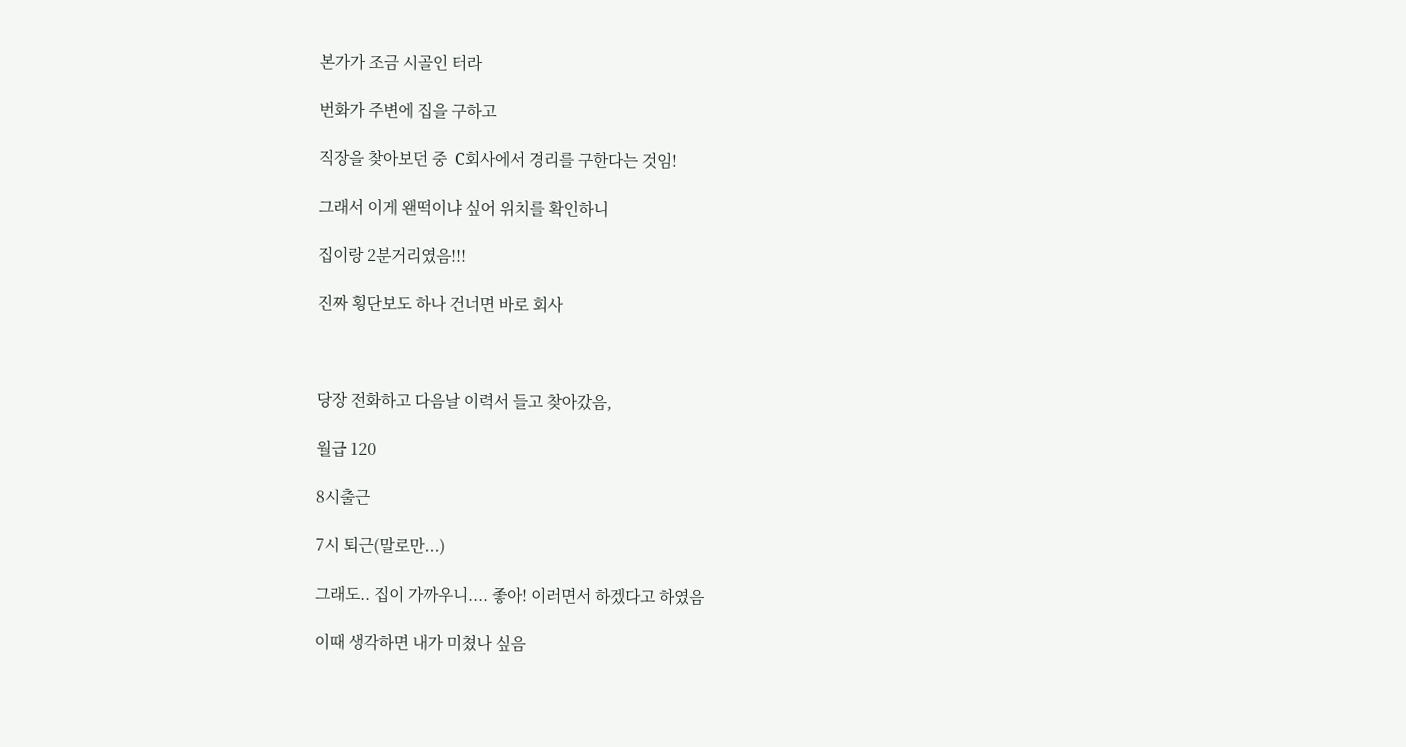본가가 조금 시골인 터라

번화가 주변에 집을 구하고

직장을 찾아보던 중  C회사에서 경리를 구한다는 것임!

그래서 이게 왠떡이냐 싶어 위치를 확인하니

집이랑 2분거리였음!!!

진짜 횡단보도 하나 건너면 바로 회사



당장 전화하고 다음날 이력서 들고 찾아갔음,

월급 120

8시출근

7시 퇴근(말로만...)

그래도.. 집이 가까우니.... 좋아! 이러면서 하겠다고 하였음

이때 생각하면 내가 미쳤나 싶음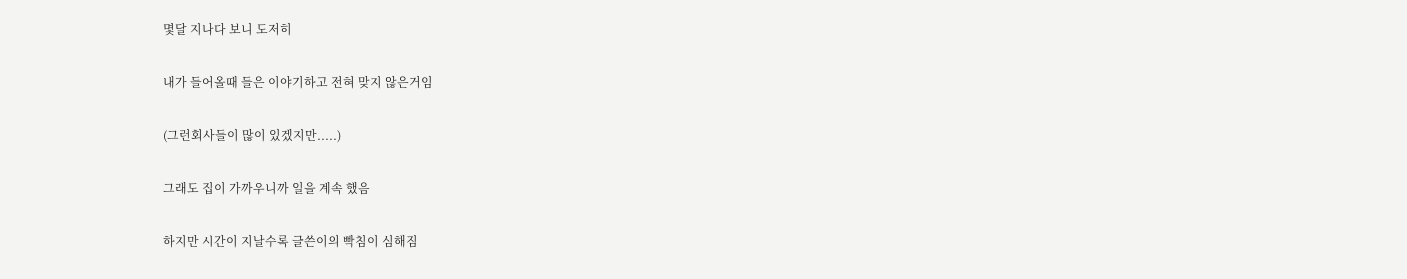몇달 지나다 보니 도저히

내가 들어올때 들은 이야기하고 전혀 맞지 않은거임

(그런회사들이 많이 있겠지만.....)

그래도 집이 가까우니까 일을 계속 했음

하지만 시간이 지날수록 글쓴이의 빡침이 심해짐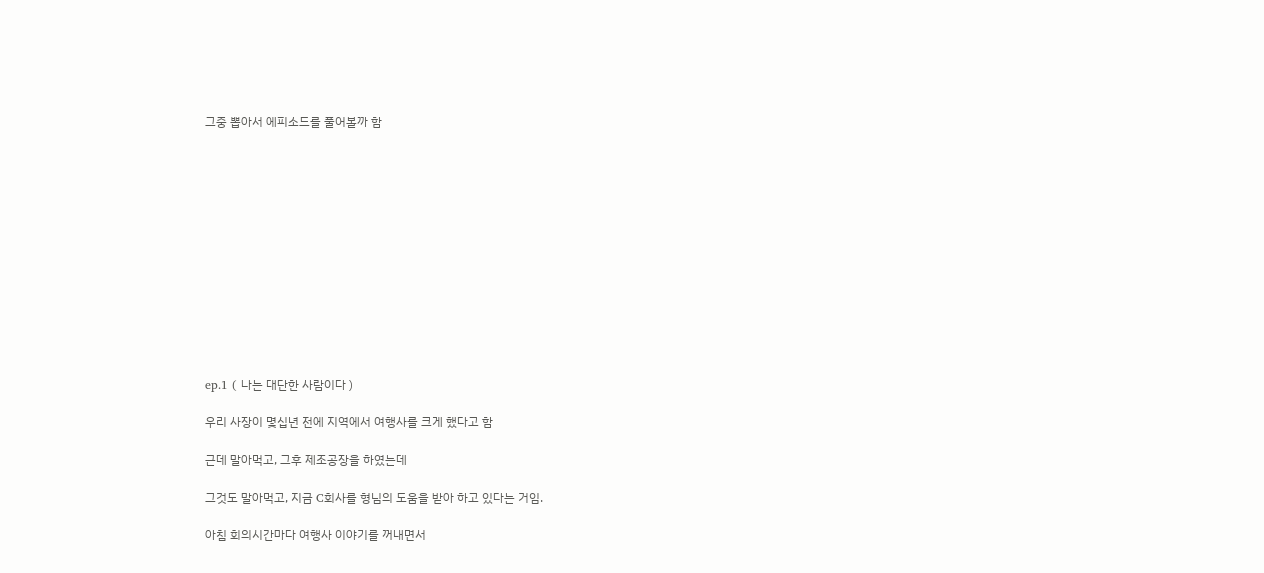그중 뽑아서 에피소드를 풀어볼까 함













ep.1 ( 나는 대단한 사람이다 )

우리 사장이 몇십년 전에 지역에서 여행사를 크게 했다고 함

근데 말아먹고, 그후 제조공장을 하였는데

그것도 말아먹고, 지금 C회사를 형님의 도움을 받아 하고 있다는 거임.

아침 회의시간마다 여행사 이야기를 꺼내면서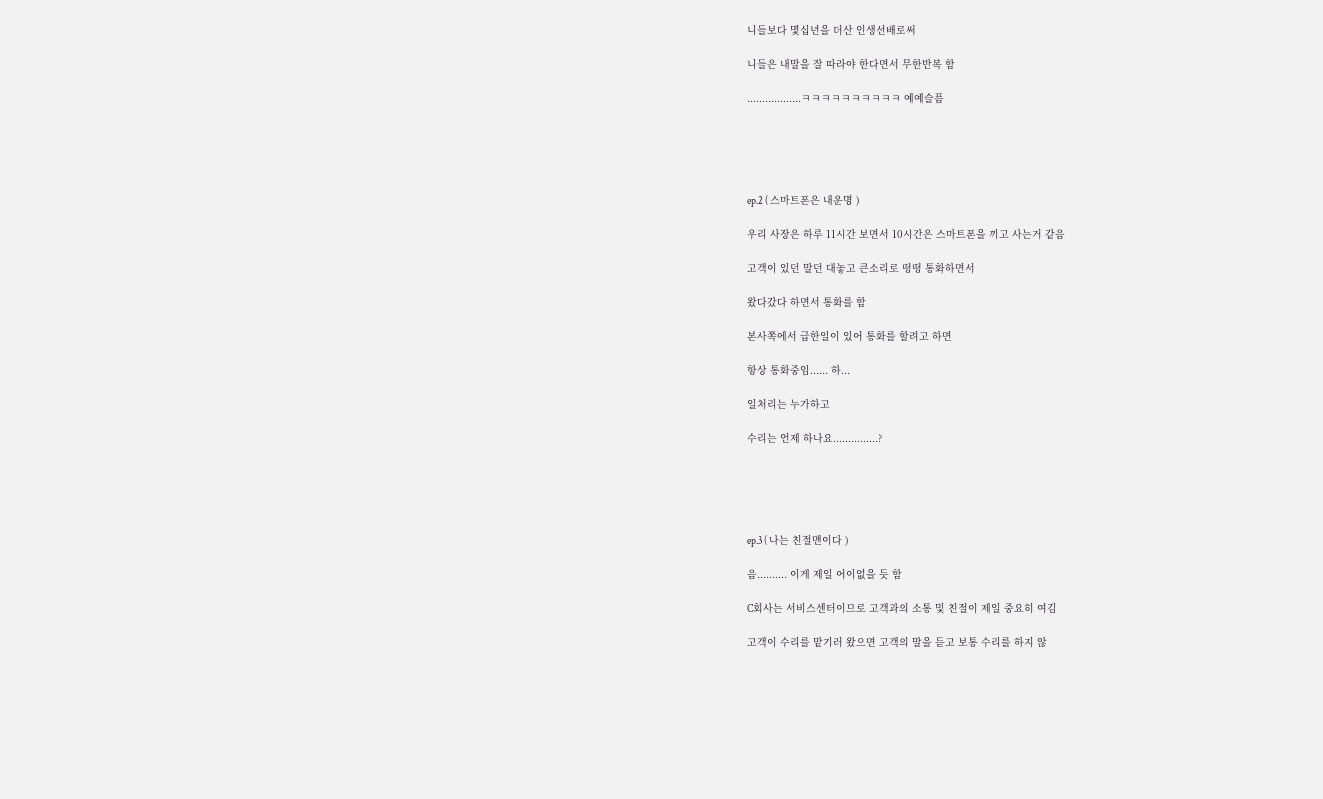니들보다 몇십년을 더산 인생선배로써

니들은 내말을 잘 따라야 한다면서 무한반복 함

..................ㅋㅋㅋㅋㅋㅋㅋㅋㅋㅋ 예예슬픔





ep.2 ( 스마트폰은 내운명 )

우리 사장은 하루 11시간 보면서 10시간은 스마트폰을 끼고 사는거 같음

고객이 있던 말던 대놓고 큰소리로 떵떵 통화하면서

왔다갔다 하면서 통화를 함

본사쪽에서 급한일이 있어 통화를 할려고 하면

항상 통화중임...... 하...

일처리는 누가하고

수리는 언제 하나요...............?





ep.3 ( 나는 친절맨이다 )

음.......... 이게 제일 어이없을 듯 함

C회사는 서비스센터이므로 고객과의 소통 및 친절이 제일 중요히 여김

고객이 수리를 맡기러 왔으면 고객의 말을 듣고 보통 수리를 하지 않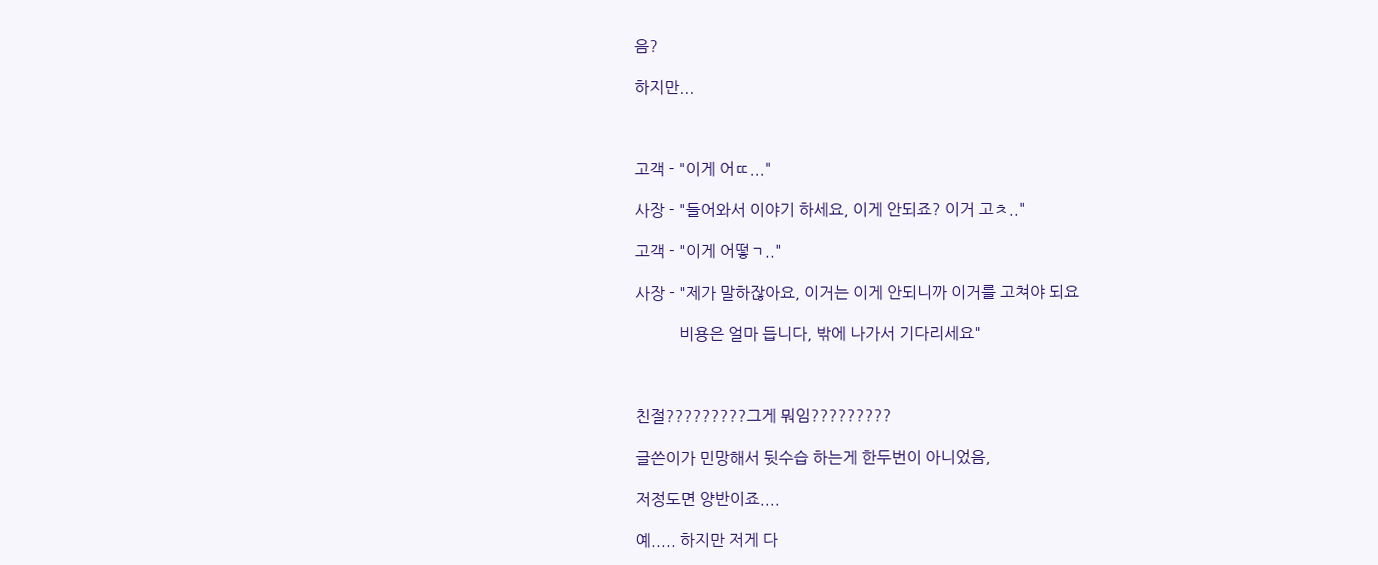음?

하지만...



고객 - "이게 어ㄸ..."

사장 - "들어와서 이야기 하세요, 이게 안되죠? 이거 고ㅊ.."

고객 - "이게 어떻ㄱ.."

사장 - "제가 말하잖아요, 이거는 이게 안되니까 이거를 고쳐야 되요

           비용은 얼마 듭니다, 밖에 나가서 기다리세요"



친절?????????그게 뭐임?????????

글쓴이가 민망해서 뒷수습 하는게 한두번이 아니었음,

저정도면 양반이죠....

예..... 하지만 저게 다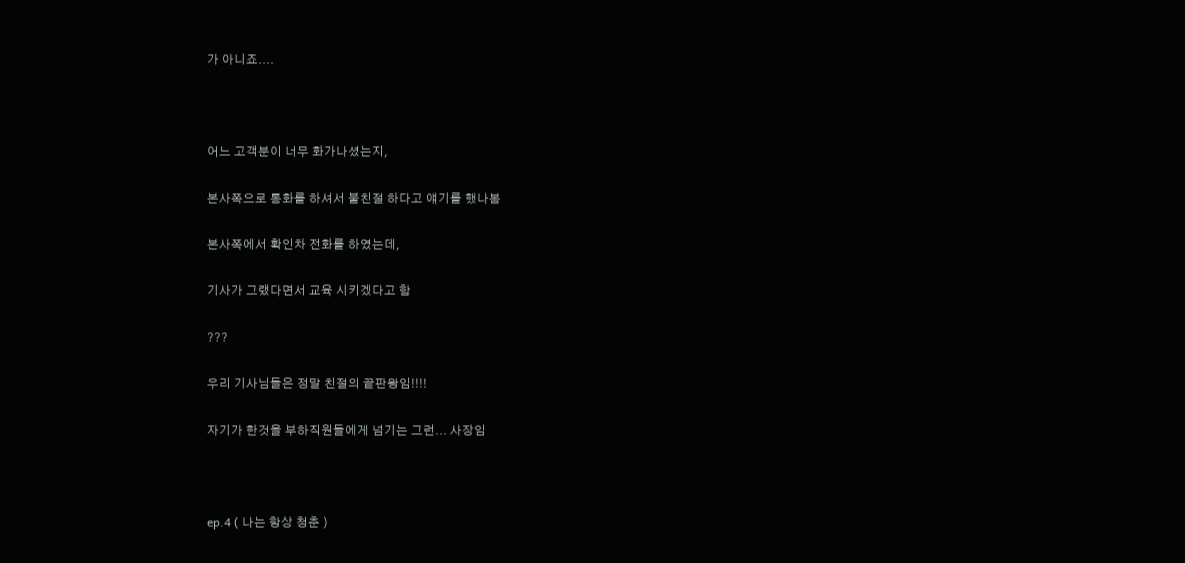가 아니죠....



어느 고객분이 너무 화가나셨는지,

본사쪽으로 통화를 하셔서 불친절 하다고 얘기를 했나봄

본사쪽에서 확인차 전화를 하였는데,

기사가 그랬다면서 교육 시키겠다고 함

???

우리 기사님들은 정말 친절의 끝판왕임!!!!

자기가 한것을 부하직원들에게 넘기는 그런... 사장임



ep.4 ( 나는 항상 청춘 )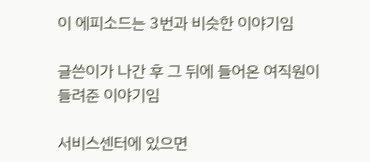이 에피소드는 3번과 비슷한 이야기임

글쓴이가 나간 후 그 뒤에 들어온 여직원이 들려준 이야기임

서비스센터에 있으면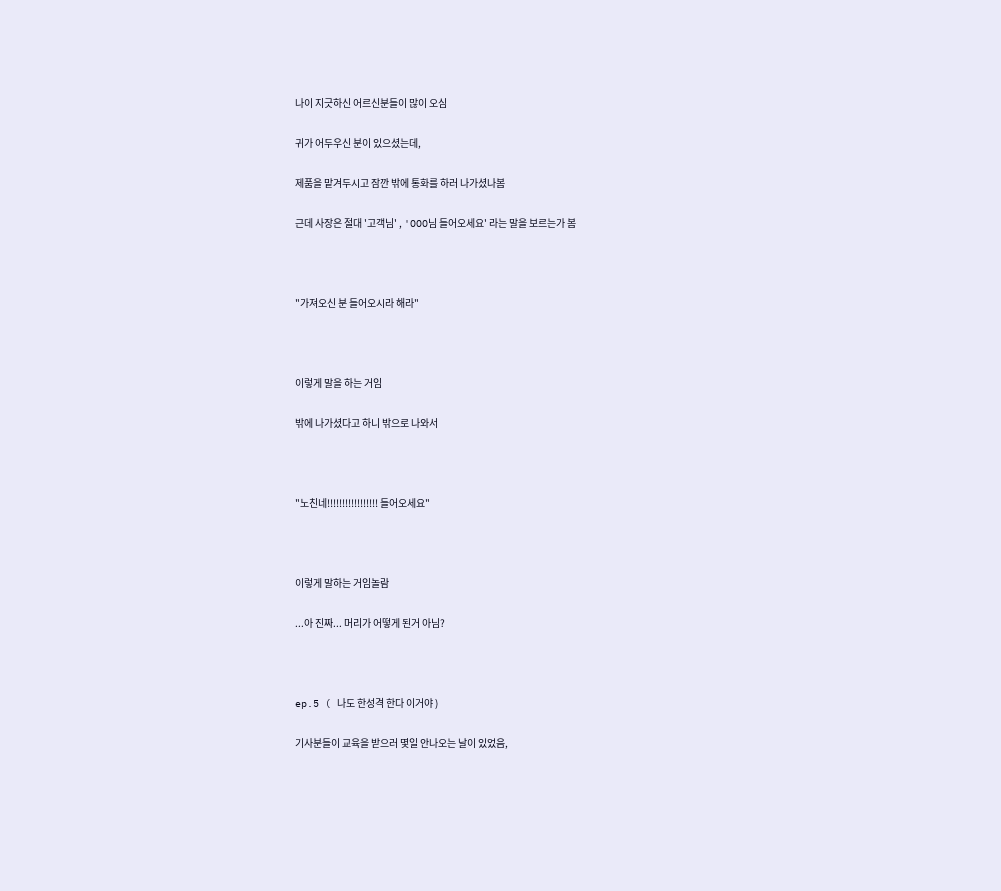나이 지긋하신 어르신분들이 많이 오심

귀가 어두우신 분이 있으셨는데,

제품을 맡겨두시고 잠깐 밖에 통화를 하러 나가셨나봄

근데 사장은 절대 '고객님' , 'OOO님 들어오세요' 라는 말을 보르는가 봄



"가져오신 분 들어오시라 해라"



이렇게 말을 하는 거임

밖에 나가셨다고 하니 밖으로 나와서



"노친네!!!!!!!!!!!!!!!!! 들어오세요"



이렇게 말하는 거임놀람

...아 진짜... 머리가 어떻게 된거 아님?



ep.5 ( 나도 한성격 한다 이거야 )

기사분들이 교육을 받으러 몇일 안나오는 날이 있었음,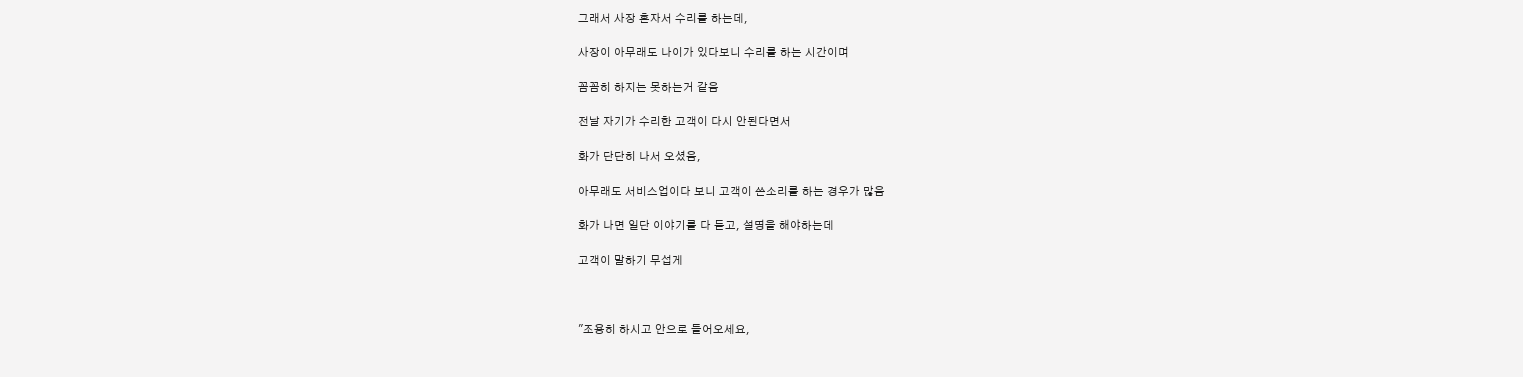그래서 사장 혼자서 수리를 하는데,

사장이 아무래도 나이가 있다보니 수리를 하는 시간이며

꼼꼼히 하지는 못하는거 같음

전날 자기가 수리한 고객이 다시 안된다면서

화가 단단히 나서 오셨음,

아무래도 서비스업이다 보니 고객이 쓴소리를 하는 경우가 많음

화가 나면 일단 이야기를 다 듣고, 설명을 해야하는데

고객이 말하기 무섭게



"조용히 하시고 안으로 들어오세요,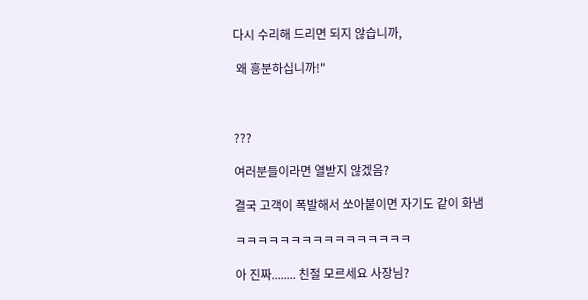다시 수리해 드리면 되지 않습니까,

 왜 흥분하십니까!"



???

여러분들이라면 열받지 않겠음?

결국 고객이 폭발해서 쏘아붙이면 자기도 같이 화냄

ㅋㅋㅋㅋㅋㅋㅋㅋㅋㅋㅋㅋㅋㅋㅋㅋ

아 진짜........ 친절 모르세요 사장님?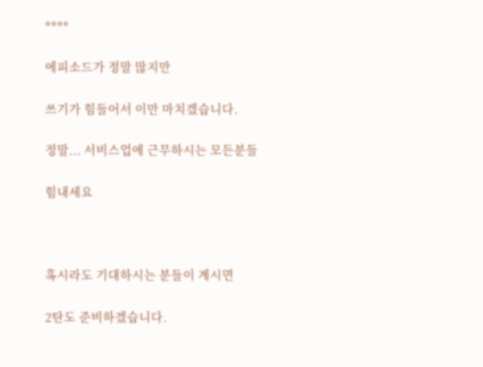****

에피소드가 정말 많지만

쓰기가 힘들어서 이만 마치겠습니다.

정말... 서비스업에 근무하시는 모든분들

힘내세요



혹시라도 기대하시는 분들이 계시면

2탄도 준비하겠습니다.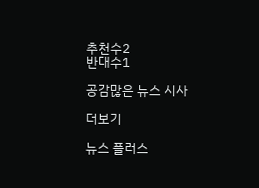추천수2
반대수1

공감많은 뉴스 시사

더보기

뉴스 플러스